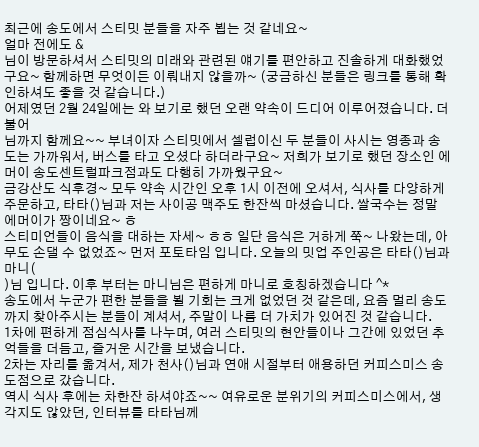최근에 송도에서 스티밋 분들을 자주 뵙는 것 같네요~
얼마 전에도 &
님이 방문하셔서 스티밋의 미래와 관련된 얘기를 편안하고 진솔하게 대화했었구요~ 함께하면 무엇이든 이뤄내지 않을까~ (궁금하신 분들은 링크를 통해 확인하셔도 좋을 것 같습니다.)
어제였던 2월 24일에는 와 보기로 했던 오랜 약속이 드디어 이루어졌습니다. 더불어
님까지 함께요~~ 부녀이자 스티밋에서 셀럽이신 두 분들이 사시는 영종과 송도는 가까워서, 버스를 타고 오셨다 하더라구요~ 저희가 보기로 했던 장소인 에머이 송도센트럴파크점과도 다행히 가까웠구요~
금강산도 식후경~ 모두 약속 시간인 오후 1시 이전에 오셔서, 식사를 다양하게 주문하고, 타타()님과 저는 사이공 맥주도 한잔씩 마셨습니다. 쌀국수는 정말 에머이가 짱이네요~ ㅎ
스티미언들이 음식을 대하는 자세~ ㅎㅎ 일단 음식은 거하게 쭉~ 나왔는데, 아무도 손댈 수 없었죠~ 먼저 포토타임 입니다. 오늘의 밋업 주인공은 타타()님과 마니(
)님 입니다. 이후 부터는 마니님은 편하게 마니로 호칭하겠습니다 ^*
송도에서 누군가 편한 분들을 뵐 기회는 크게 없었던 것 같은데, 요즘 멀리 송도까지 찾아주시는 분들이 계셔서, 주말이 나름 더 가치가 있어진 것 같습니다.
1차에 편하게 점심식사를 나누며, 여러 스티밋의 현안들이나 그간에 있었던 추억들을 더듬고, 즐거운 시간을 보냈습니다.
2차는 자리를 옮겨서, 제가 천사()님과 연애 시절부터 애용하던 커피스미스 송도점으로 갔습니다.
역시 식사 후에는 차한잔 하셔야죠~~ 여유로운 분위기의 커피스미스에서, 생각지도 않았던, 인터뷰를 타타님께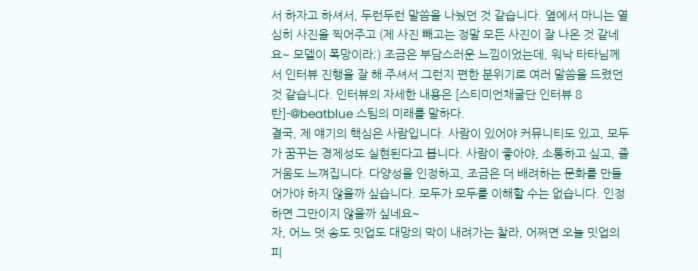서 하자고 하셔서, 두런두런 말씀을 나눴던 것 같습니다. 옆에서 마니는 열심히 사진을 찍어주고 (제 사진 빼고는 정말 모든 사진이 잘 나온 것 같네요~ 모델이 폭망이라;) 조금은 부담스러운 느낌이었는데, 워낙 타타님께서 인터뷰 진행을 잘 해 주셔서 그런지 편한 분위기로 여러 말씀을 드렸던 것 같습니다. 인터뷰의 자세한 내용은 [스티미언채굴단 인터뷰 8탄]-@beatblue 스팀의 미래를 말하다.
결국, 제 얘기의 핵심은 사람입니다. 사람이 있어야 커뮤니티도 있고, 모두가 꿈꾸는 경제성도 실현된다고 봅니다. 사람이 좋아야, 소통하고 싶고, 즐거움도 느껴집니다. 다양성을 인정하고, 조금은 더 배려하는 문화를 만들어가야 하지 않을까 싶습니다. 모두가 모두를 이해할 수는 없습니다. 인정하면 그만이지 않을까 싶네요~
자, 어느 덧 송도 밋업도 대망의 막이 내려가는 찰라, 어쩌면 오늘 밋업의 피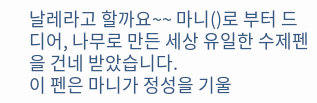날레라고 할까요~~ 마니()로 부터 드디어, 나무로 만든 세상 유일한 수제펜을 건네 받았습니다.
이 펜은 마니가 정성을 기울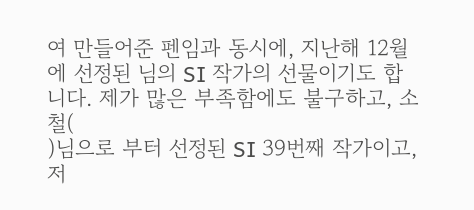여 만들어준 펜임과 동시에, 지난해 12월에 선정된 님의 SI 작가의 선물이기도 합니다. 제가 많은 부족함에도 불구하고, 소철(
)님으로 부터 선정된 SI 39번째 작가이고, 저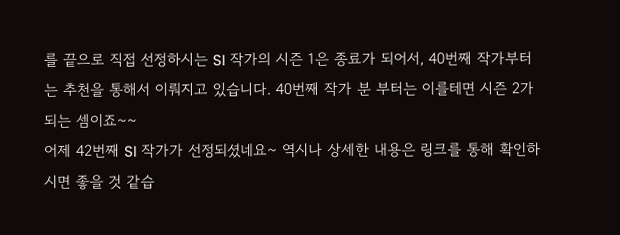를 끝으로 직접 선정하시는 SI 작가의 시즌 1은 종료가 되어서, 40번째 작가부터는 추천을 통해서 이뤄지고 있습니다. 40번째 작가 분 부터는 이를테면 시즌 2가 되는 셈이죠~~
어제 42번째 SI 작가가 선정되셨네요~ 역시나 상세한 내용은 링크를 통해 확인하시면 좋을 것 같습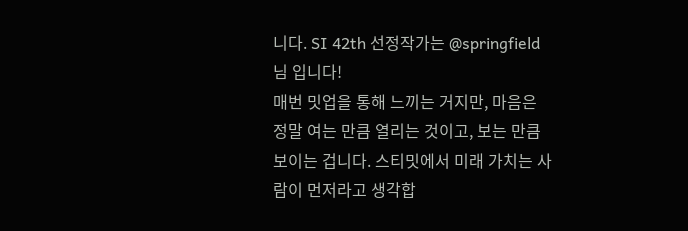니다. SI 42th 선정작가는 @springfield님 입니다!
매번 밋업을 통해 느끼는 거지만, 마음은 정말 여는 만큼 열리는 것이고, 보는 만큼 보이는 겁니다. 스티밋에서 미래 가치는 사람이 먼저라고 생각합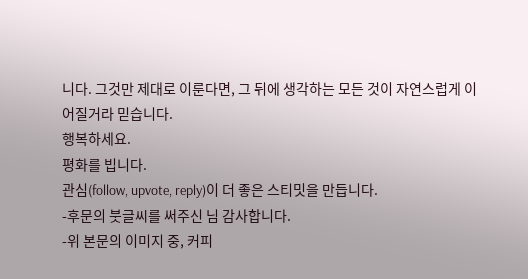니다. 그것만 제대로 이룬다면, 그 뒤에 생각하는 모든 것이 자연스럽게 이어질거라 믿습니다.
행복하세요.
평화를 빕니다.
관심(follow, upvote, reply)이 더 좋은 스티밋을 만듭니다.
-후문의 붓글씨를 써주신 님 감사합니다.
-위 본문의 이미지 중, 커피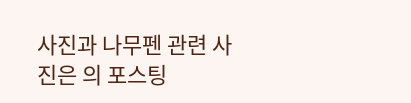사진과 나무펜 관련 사진은 의 포스팅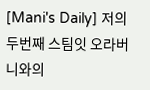[Mani's Daily] 저의 두번째 스팀잇 오라버니와의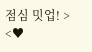점심 밋업! > <♥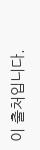이 출처입니다.